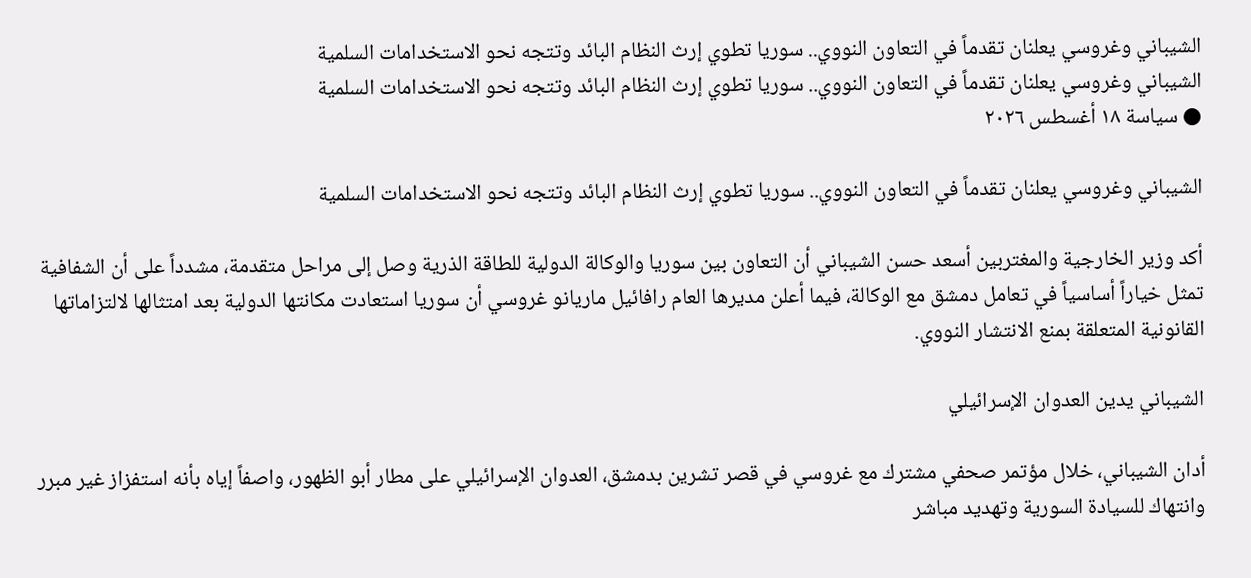الشيباني وغروسي يعلنان تقدماً في التعاون النووي.. سوريا تطوي إرث النظام البائد وتتجه نحو الاستخدامات السلمية
الشيباني وغروسي يعلنان تقدماً في التعاون النووي.. سوريا تطوي إرث النظام البائد وتتجه نحو الاستخدامات السلمية
● سياسة ١٨ أغسطس ٢٠٢٦

الشيباني وغروسي يعلنان تقدماً في التعاون النووي.. سوريا تطوي إرث النظام البائد وتتجه نحو الاستخدامات السلمية

أكد وزير الخارجية والمغتربين أسعد حسن الشيباني أن التعاون بين سوريا والوكالة الدولية للطاقة الذرية وصل إلى مراحل متقدمة، مشدداً على أن الشفافية تمثل خياراً أساسياً في تعامل دمشق مع الوكالة، فيما أعلن مديرها العام رافائيل ماريانو غروسي أن سوريا استعادت مكانتها الدولية بعد امتثالها لالتزاماتها القانونية المتعلقة بمنع الانتشار النووي.

الشيباني يدين العدوان الإسرائيلي

أدان الشيباني، خلال مؤتمر صحفي مشترك مع غروسي في قصر تشرين بدمشق، العدوان الإسرائيلي على مطار أبو الظهور، واصفاً إياه بأنه استفزاز غير مبرر وانتهاك للسيادة السورية وتهديد مباشر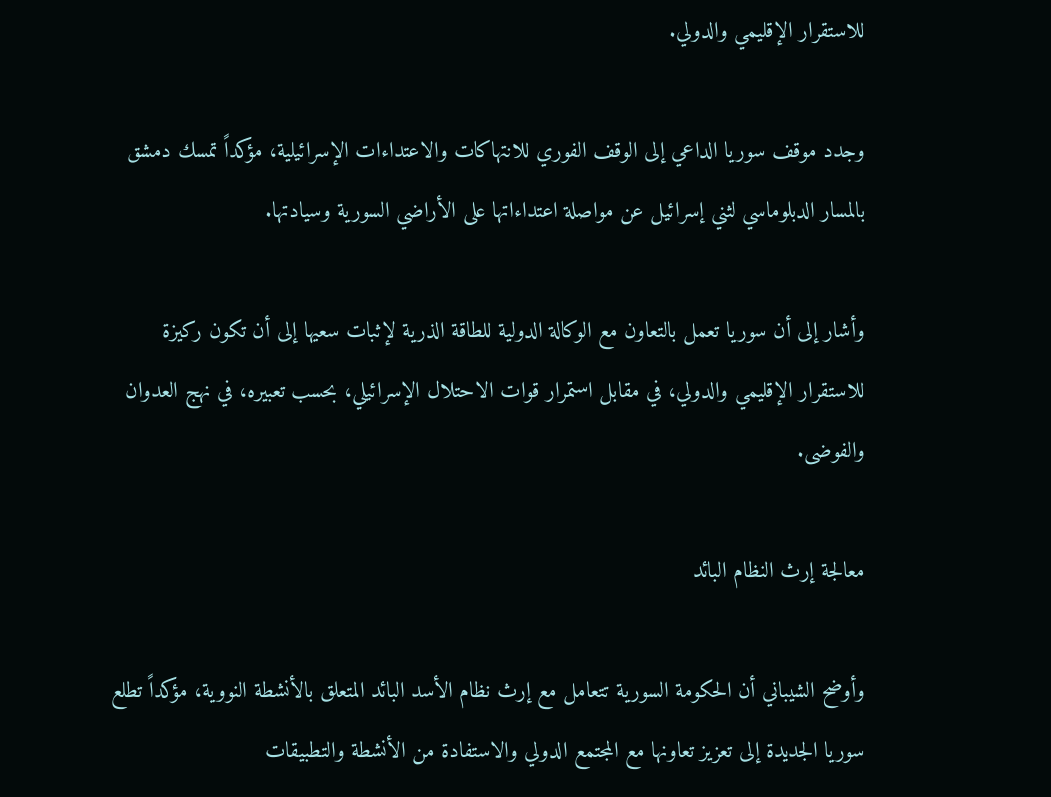للاستقرار الإقليمي والدولي.

وجدد موقف سوريا الداعي إلى الوقف الفوري للانتهاكات والاعتداءات الإسرائيلية، مؤكداً تمسك دمشق بالمسار الدبلوماسي لثني إسرائيل عن مواصلة اعتداءاتها على الأراضي السورية وسيادتها.

وأشار إلى أن سوريا تعمل بالتعاون مع الوكالة الدولية للطاقة الذرية لإثبات سعيها إلى أن تكون ركيزة للاستقرار الإقليمي والدولي، في مقابل استمرار قوات الاحتلال الإسرائيلي، بحسب تعبيره، في نهج العدوان والفوضى.

معالجة إرث النظام البائد

وأوضح الشيباني أن الحكومة السورية تتعامل مع إرث نظام الأسد البائد المتعلق بالأنشطة النووية، مؤكداً تطلع سوريا الجديدة إلى تعزيز تعاونها مع المجتمع الدولي والاستفادة من الأنشطة والتطبيقات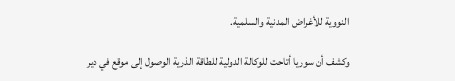النووية للأغراض المدنية والسلمية.

وكشف أن سوريا أتاحت للوكالة الدولية للطاقة الذرية الوصول إلى موقع في دير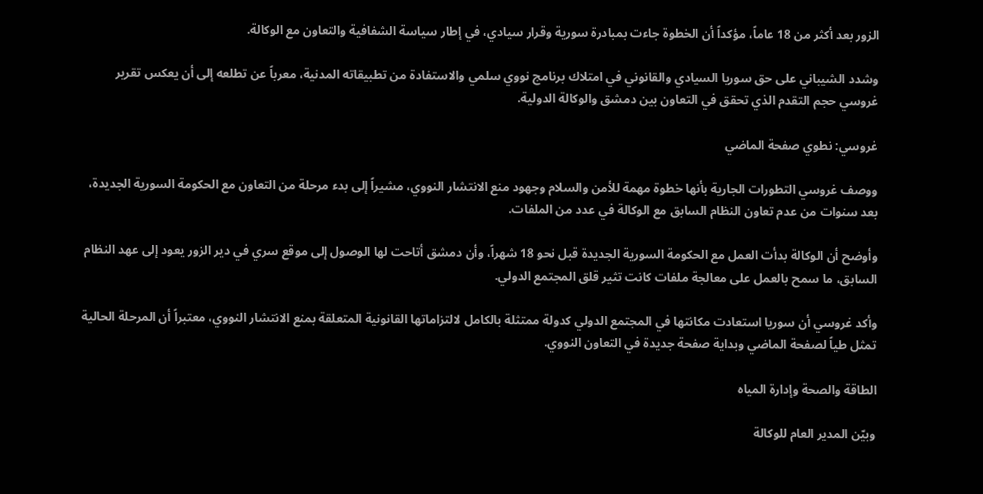الزور بعد أكثر من 18 عاماً، مؤكداً أن الخطوة جاءت بمبادرة سورية وقرار سيادي، في إطار سياسة الشفافية والتعاون مع الوكالة.

وشدد الشيباني على حق سوريا السيادي والقانوني في امتلاك برنامج نووي سلمي والاستفادة من تطبيقاته المدنية، معرباً عن تطلعه إلى أن يعكس تقرير غروسي حجم التقدم الذي تحقق في التعاون بين دمشق والوكالة الدولية.

غروسي: نطوي صفحة الماضي

ووصف غروسي التطورات الجارية بأنها خطوة مهمة للأمن والسلام وجهود منع الانتشار النووي، مشيراً إلى بدء مرحلة من التعاون مع الحكومة السورية الجديدة، بعد سنوات من عدم تعاون النظام السابق مع الوكالة في عدد من الملفات.

وأوضح أن الوكالة بدأت العمل مع الحكومة السورية الجديدة قبل نحو 18 شهراً، وأن دمشق أتاحت لها الوصول إلى موقع سري في دير الزور يعود إلى عهد النظام السابق، ما سمح بالعمل على معالجة ملفات كانت تثير قلق المجتمع الدولي.

وأكد غروسي أن سوريا استعادت مكانتها في المجتمع الدولي كدولة ممتثلة بالكامل لالتزاماتها القانونية المتعلقة بمنع الانتشار النووي، معتبراً أن المرحلة الحالية تمثل طياً لصفحة الماضي وبداية صفحة جديدة في التعاون النووي.

الطاقة والصحة وإدارة المياه

وبيّن المدير العام للوكالة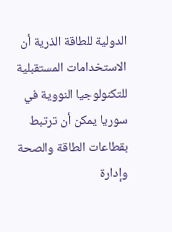الدولية للطاقة الذرية أن الاستخدامات المستقبلية للتكنولوجيا النووية في سوريا يمكن أن ترتبط بقطاعات الطاقة والصحة وإدارة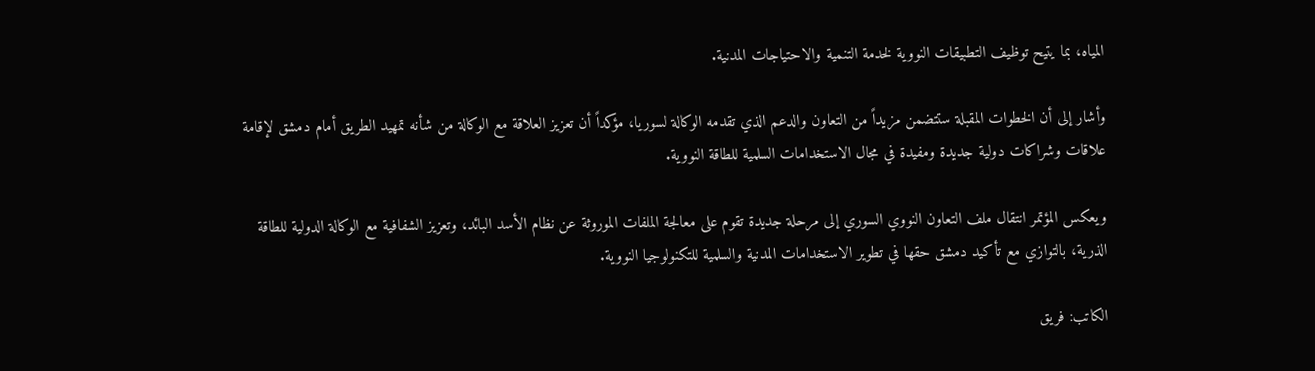المياه، بما يتيح توظيف التطبيقات النووية لخدمة التنمية والاحتياجات المدنية.

وأشار إلى أن الخطوات المقبلة ستتضمن مزيداً من التعاون والدعم الذي تقدمه الوكالة لسوريا، مؤكداً أن تعزيز العلاقة مع الوكالة من شأنه تمهيد الطريق أمام دمشق لإقامة علاقات وشراكات دولية جديدة ومفيدة في مجال الاستخدامات السلمية للطاقة النووية.

ويعكس المؤتمر انتقال ملف التعاون النووي السوري إلى مرحلة جديدة تقوم على معالجة الملفات الموروثة عن نظام الأسد البائد، وتعزيز الشفافية مع الوكالة الدولية للطاقة الذرية، بالتوازي مع تأكيد دمشق حقها في تطوير الاستخدامات المدنية والسلمية للتكنولوجيا النووية.

الكاتب: فريق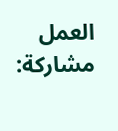العمل
مشاركة: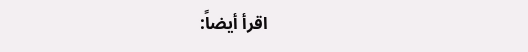اقرأ أيضاً: